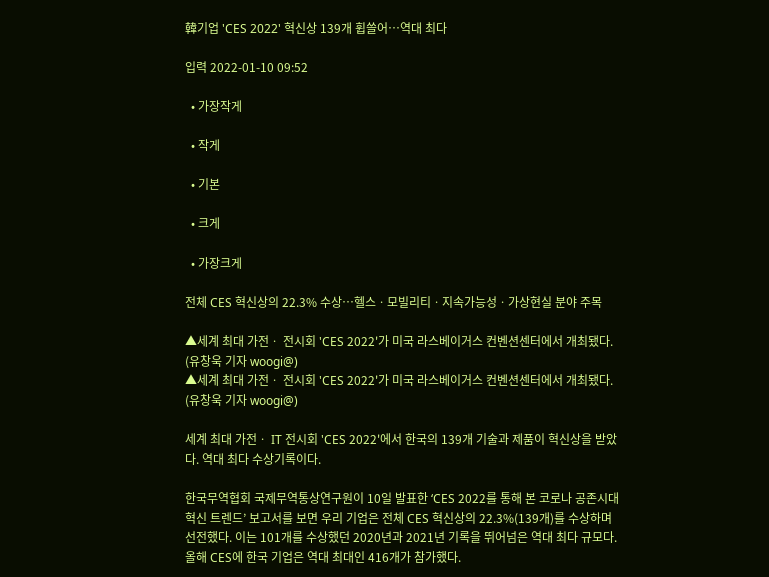韓기업 'CES 2022' 혁신상 139개 휩쓸어…역대 최다

입력 2022-01-10 09:52

  • 가장작게

  • 작게

  • 기본

  • 크게

  • 가장크게

전체 CES 혁신상의 22.3% 수상…헬스ㆍ모빌리티ㆍ지속가능성ㆍ가상현실 분야 주목

▲세계 최대 가전ㆍ 전시회 'CES 2022'가 미국 라스베이거스 컨벤션센터에서 개최됐다.  (유창욱 기자 woogi@)
▲세계 최대 가전ㆍ 전시회 'CES 2022'가 미국 라스베이거스 컨벤션센터에서 개최됐다. (유창욱 기자 woogi@)

세계 최대 가전ㆍ IT 전시회 'CES 2022'에서 한국의 139개 기술과 제품이 혁신상을 받았다. 역대 최다 수상기록이다.

한국무역협회 국제무역통상연구원이 10일 발표한 ‘CES 2022를 통해 본 코로나 공존시대 혁신 트렌드’ 보고서를 보면 우리 기업은 전체 CES 혁신상의 22.3%(139개)를 수상하며 선전했다. 이는 101개를 수상했던 2020년과 2021년 기록을 뛰어넘은 역대 최다 규모다. 올해 CES에 한국 기업은 역대 최대인 416개가 참가했다.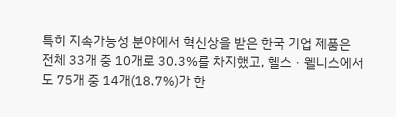특히 지속가능성 분야에서 혁신상을 받은 한국 기업 제품은 전체 33개 중 10개로 30.3%를 차지했고, 헬스ㆍ웰니스에서도 75개 중 14개(18.7%)가 한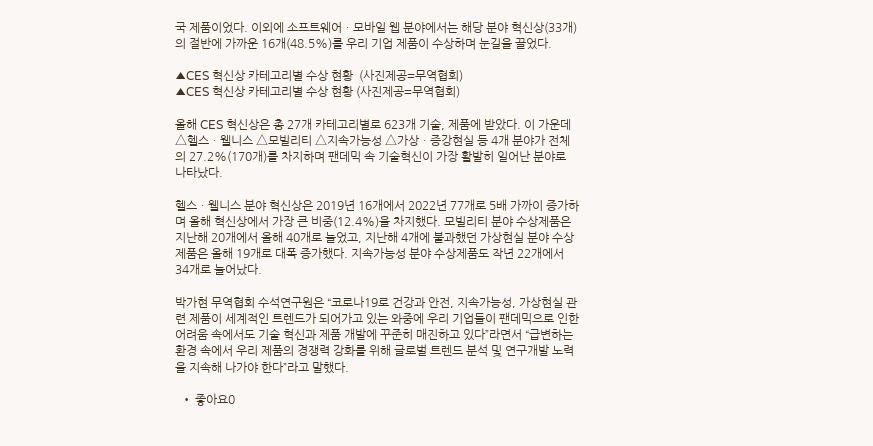국 제품이었다. 이외에 소프트웨어ㆍ모바일 웹 분야에서는 해당 분야 혁신상(33개)의 절반에 가까운 16개(48.5%)를 우리 기업 제품이 수상하며 눈길을 끌었다.

▲CES 혁신상 카테고리별 수상 현황  (사진제공=무역협회)
▲CES 혁신상 카테고리별 수상 현황 (사진제공=무역협회)

올해 CES 혁신상은 총 27개 카테고리별로 623개 기술, 제품에 받았다. 이 가운데 △헬스ㆍ웰니스 △모빌리티 △지속가능성 △가상ㆍ증강현실 등 4개 분야가 전체의 27.2%(170개)를 차지하며 팬데믹 속 기술혁신이 가장 활발히 일어난 분야로 나타났다.

헬스ㆍ웰니스 분야 혁신상은 2019년 16개에서 2022년 77개로 5배 가까이 증가하며 올해 혁신상에서 가장 큰 비중(12.4%)을 차지했다. 모빌리티 분야 수상제품은 지난해 20개에서 올해 40개로 늘었고, 지난해 4개에 불과했던 가상현실 분야 수상제품은 올해 19개로 대폭 증가했다. 지속가능성 분야 수상제품도 작년 22개에서 34개로 늘어났다.

박가현 무역협회 수석연구원은 “코로나19로 건강과 안전, 지속가능성, 가상현실 관련 제품이 세계적인 트렌드가 되어가고 있는 와중에 우리 기업들이 팬데믹으로 인한 어려움 속에서도 기술 혁신과 제품 개발에 꾸준히 매진하고 있다”라면서 “급변하는 환경 속에서 우리 제품의 경쟁력 강화를 위해 글로벌 트렌드 분석 및 연구개발 노력을 지속해 나가야 한다”라고 말했다.

  • 좋아요0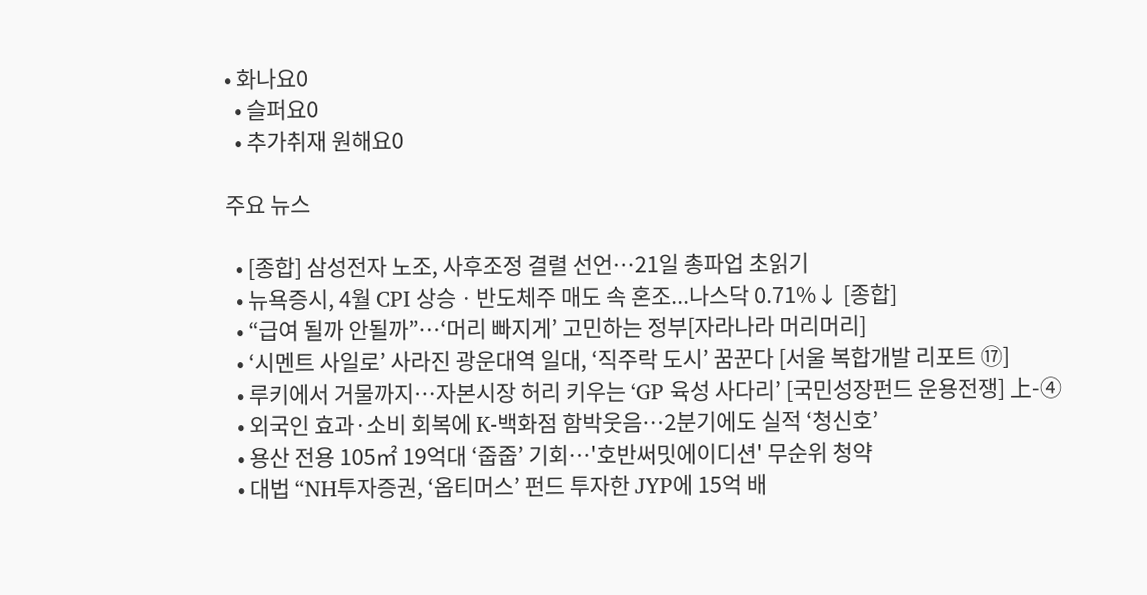• 화나요0
  • 슬퍼요0
  • 추가취재 원해요0

주요 뉴스

  • [종합] 삼성전자 노조, 사후조정 결렬 선언…21일 총파업 초읽기
  • 뉴욕증시, 4월 CPI 상승ㆍ반도체주 매도 속 혼조...나스닥 0.71%↓ [종합]
  • “급여 될까 안될까”…‘머리 빠지게’ 고민하는 정부[자라나라 머리머리]
  • ‘시멘트 사일로’ 사라진 광운대역 일대, ‘직주락 도시’ 꿈꾼다 [서울 복합개발 리포트 ⑰]
  • 루키에서 거물까지…자본시장 허리 키우는 ‘GP 육성 사다리’ [국민성장펀드 운용전쟁] 上-④
  • 외국인 효과·소비 회복에 K-백화점 함박웃음⋯2분기에도 실적 ‘청신호’
  • 용산 전용 105㎡ 19억대 ‘줍줍’ 기회…'호반써밋에이디션' 무순위 청약
  • 대법 “NH투자증권, ‘옵티머스’ 펀드 투자한 JYP에 15억 배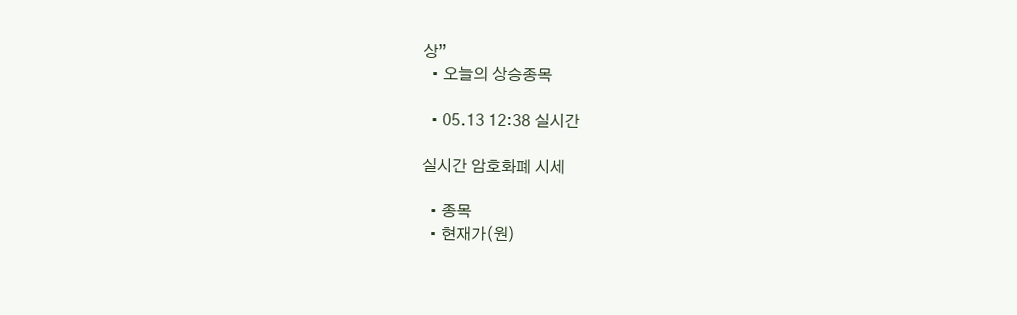상”
  • 오늘의 상승종목

  • 05.13 12:38 실시간

실시간 암호화폐 시세

  • 종목
  • 현재가(원)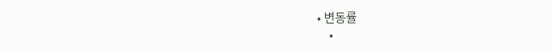• 변동률
    •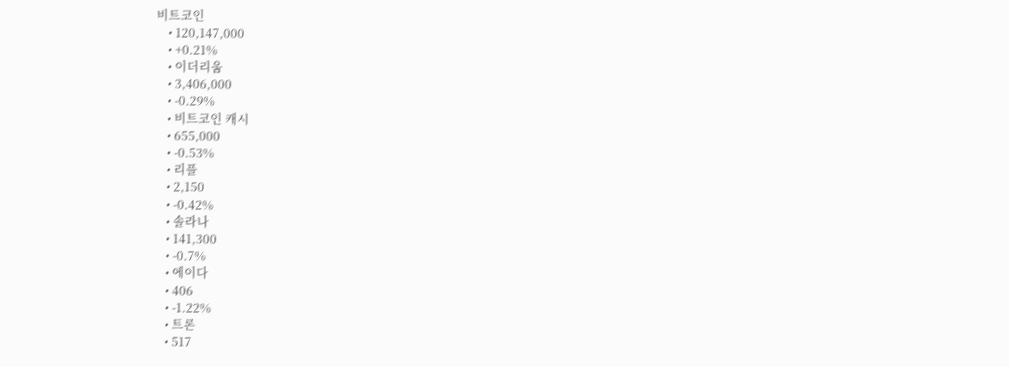비트코인
    • 120,147,000
    • +0.21%
    • 이더리움
    • 3,406,000
    • -0.29%
    • 비트코인 캐시
    • 655,000
    • -0.53%
    • 리플
    • 2,150
    • -0.42%
    • 솔라나
    • 141,300
    • -0.7%
    • 에이다
    • 406
    • -1.22%
    • 트론
    • 517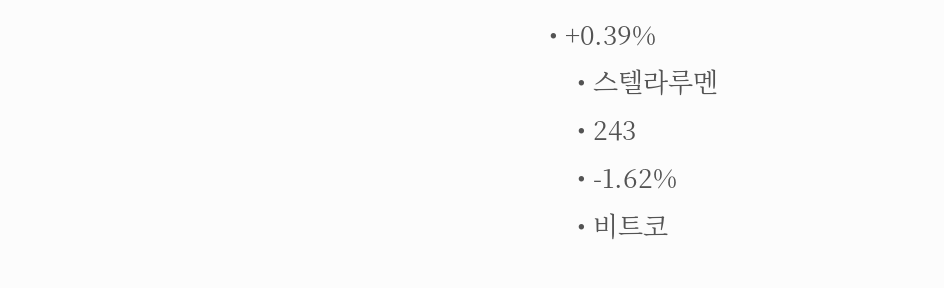• +0.39%
    • 스텔라루멘
    • 243
    • -1.62%
    • 비트코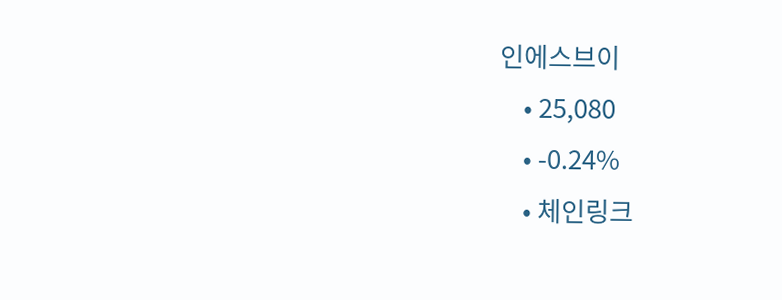인에스브이
    • 25,080
    • -0.24%
    • 체인링크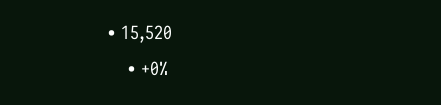• 15,520
    • +0%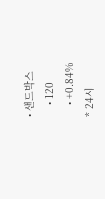• 샌드박스
    • 120
    • +0.84%
* 24시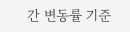간 변동률 기준